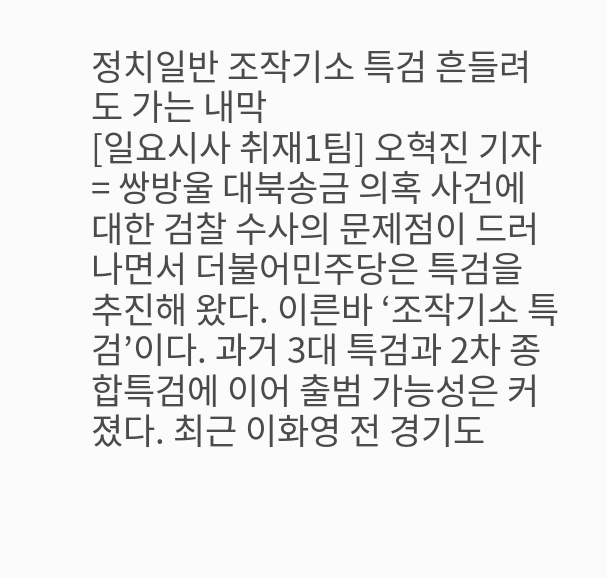정치일반 조작기소 특검 흔들려도 가는 내막
[일요시사 취재1팀] 오혁진 기자 = 쌍방울 대북송금 의혹 사건에 대한 검찰 수사의 문제점이 드러나면서 더불어민주당은 특검을 추진해 왔다. 이른바 ‘조작기소 특검’이다. 과거 3대 특검과 2차 종합특검에 이어 출범 가능성은 커졌다. 최근 이화영 전 경기도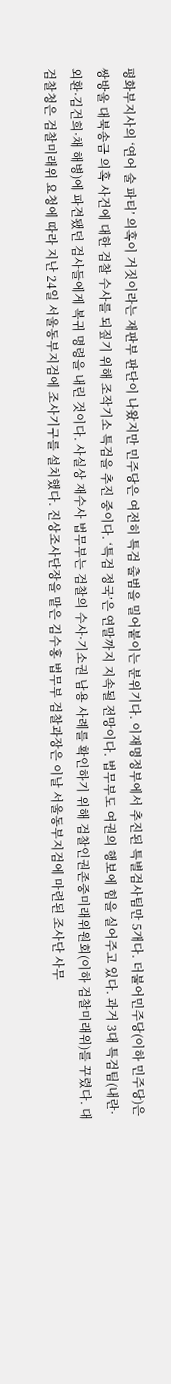평화부지사의 ‘연어 술 파티’ 의혹이 거짓이라는 재판부 판단이 나왔지만 민주당은 여전히 특검 출범을 밀어붙이는 분위기다. 이재명정부에서 추진된 특별검사팀만 5개다. 더불어민주당(이하 민주당)은 쌍방울 대북송금 의혹 사건에 대한 검찰 수사를 되짚기 위해 조작기소 특검을 추진 중이다. ‘특검 정국’은 연말까지 지속될 전망이다. 법무부도 여권의 행보에 힘을 실어주고 있다. 과거 3대 특검팀(내란·외환·김건희·채 해병)에 파견됐던 검사들에게 복귀 명령을 내린 것이다. 사실상 재수사 법무부는 검찰의 수사·기소권 남용 사례를 확인하기 위해 검찰인권존중미래위원회(이하 검찰미래위)를 꾸렸다. 대검찰청은 검찰미래위 요청에 따라 지난 24일 서울동부지검에 조사기구를 설치했다. 진상조사단장을 맡은 김수홍 법무부 검찰과장은 이날 서울동부지검에 마련된 조사단 사무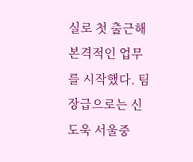실로 첫 출근해 본격적인 업무를 시작했다. 팀장급으로는 신도욱 서울중